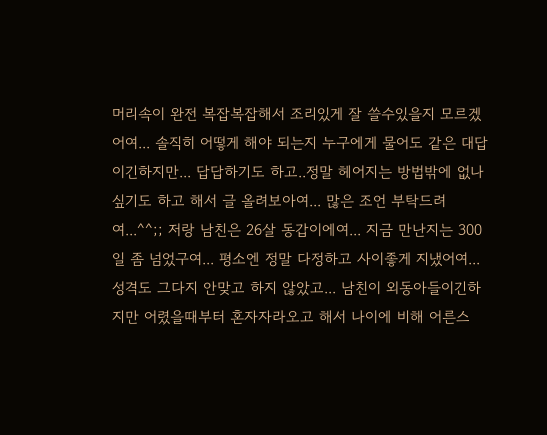머리속이 완전 복잡복잡해서 조리있게 잘 쓸수있을지 모르겠어여... 솔직히 어떻게 해야 되는지 누구에게 물어도 같은 대답이긴하지만... 답답하기도 하고..정말 헤어지는 방법밖에 없나싶기도 하고 해서 글 올려보아여... 많은 조언 부탁드려여...^^;; 저랑 남친은 26살 동갑이에여... 지금 만난지는 300일 좀 넘었구여... 평소엔 정말 다정하고 사이좋게 지냈어여... 성격도 그다지 안맞고 하지 않았고... 남친이 외동아들이긴하지만 어렸을때부터 혼자자라오고 해서 나이에 비해 어른스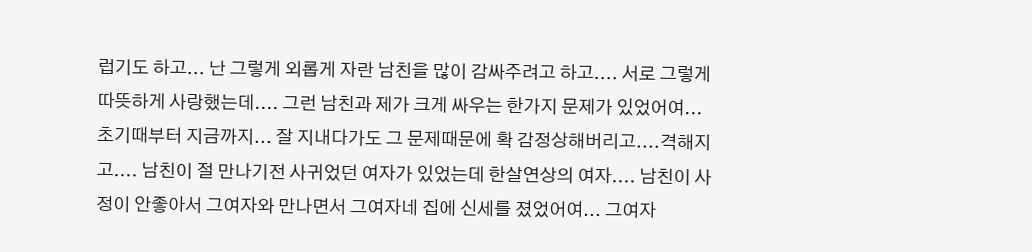럽기도 하고... 난 그렇게 외롭게 자란 남친을 많이 감싸주려고 하고.... 서로 그렇게 따뜻하게 사랑했는데.... 그런 남친과 제가 크게 싸우는 한가지 문제가 있었어여... 초기때부터 지금까지... 잘 지내다가도 그 문제때문에 확 감정상해버리고....격해지고.... 남친이 절 만나기전 사귀었던 여자가 있었는데 한살연상의 여자.... 남친이 사정이 안좋아서 그여자와 만나면서 그여자네 집에 신세를 졌었어여... 그여자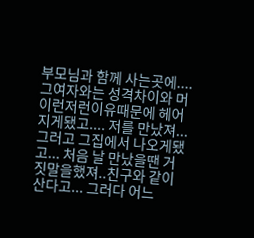부모님과 함께 사는곳에.... 그여자와는 성격차이와 머 이런저런이유때문에 헤어지게됐고.... 저를 만났져...그러고 그집에서 나오게됐고... 처음 날 만났을땐 거짓말을했져..친구와 같이산다고... 그러다 어느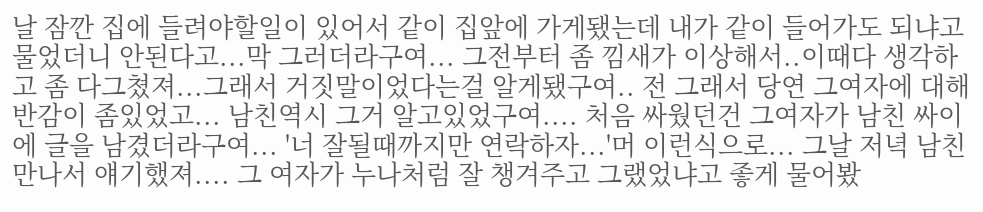날 잠깐 집에 들려야할일이 있어서 같이 집앞에 가게됐는데 내가 같이 들어가도 되냐고 물었더니 안된다고...막 그러더라구여... 그전부터 좀 낌새가 이상해서..이때다 생각하고 좀 다그쳤져...그래서 거짓말이었다는걸 알게됐구여.. 전 그래서 당연 그여자에 대해 반감이 좀있었고... 남친역시 그거 알고있었구여.... 처음 싸웠던건 그여자가 남친 싸이에 글을 남겼더라구여... '너 잘될때까지만 연락하자...'머 이런식으로... 그날 저녁 남친만나서 얘기했져.... 그 여자가 누나처럼 잘 챙겨주고 그랬었냐고 좋게 물어봤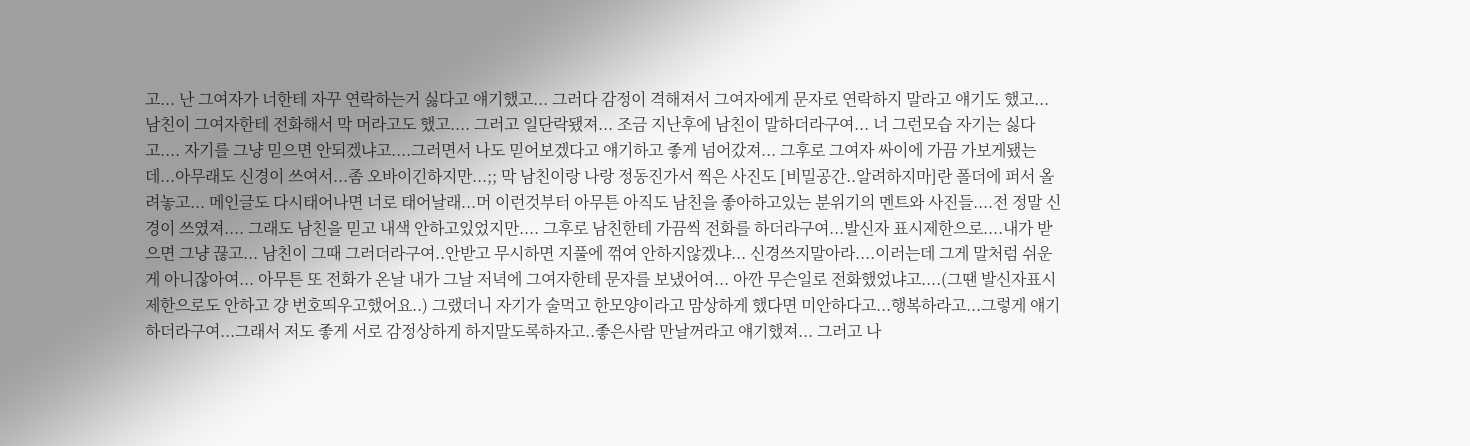고... 난 그여자가 너한테 자꾸 연락하는거 싫다고 얘기했고... 그러다 감정이 격해져서 그여자에게 문자로 연락하지 말라고 얘기도 했고... 남친이 그여자한테 전화해서 막 머라고도 했고.... 그러고 일단락됐져... 조금 지난후에 남친이 말하더라구여... 너 그런모습 자기는 싫다고.... 자기를 그냥 믿으면 안되겠냐고....그러면서 나도 믿어보겠다고 얘기하고 좋게 넘어갔져... 그후로 그여자 싸이에 가끔 가보게됐는데...아무래도 신경이 쓰여서...좀 오바이긴하지만...;; 막 남친이랑 나랑 정동진가서 찍은 사진도 [비밀공간..알려하지마]란 폴더에 퍼서 올려놓고... 메인글도 다시태어나면 너로 태어날래...머 이런것부터 아무튼 아직도 남친을 좋아하고있는 분위기의 멘트와 사진들....전 정말 신경이 쓰였져.... 그래도 남친을 믿고 내색 안하고있었지만.... 그후로 남친한테 가끔씩 전화를 하더라구여...발신자 표시제한으로....내가 받으면 그냥 끊고... 남친이 그때 그러더라구여..안받고 무시하면 지풀에 꺾여 안하지않겠냐... 신경쓰지말아라....이러는데 그게 말처럼 쉬운게 아니잖아여... 아무튼 또 전화가 온날 내가 그날 저녁에 그여자한테 문자를 보냈어여... 아깐 무슨일로 전화했었냐고....(그땐 발신자표시제한으로도 안하고 걍 번호띄우고했어요..) 그랬더니 자기가 술먹고 한모양이라고 맘상하게 했다면 미안하다고...행복하라고...그렇게 얘기하더라구여...그래서 저도 좋게 서로 감정상하게 하지말도록하자고..좋은사람 만날꺼라고 얘기했져... 그러고 나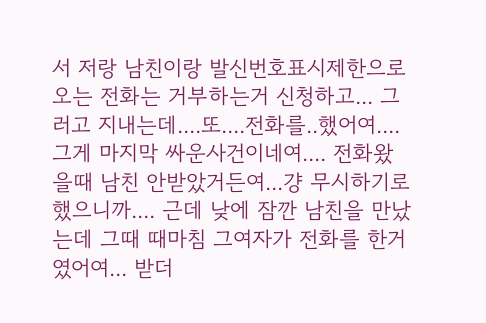서 저랑 남친이랑 발신번호표시제한으로 오는 전화는 거부하는거 신청하고... 그러고 지내는데....또....전화를..했어여.... 그게 마지막 싸운사건이네여.... 전화왔을때 남친 안받았거든여...걍 무시하기로 했으니까.... 근데 낮에 잠깐 남친을 만났는데 그때 때마침 그여자가 전화를 한거였어여... 받더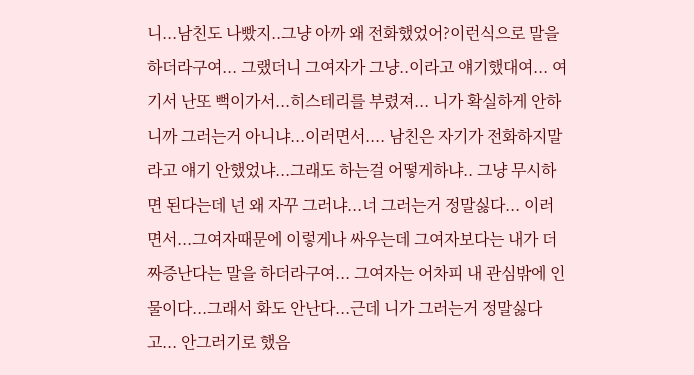니...남친도 나빴지..그냥 아까 왜 전화했었어?이런식으로 말을하더라구여... 그랬더니 그여자가 그냥..이라고 얘기했대여... 여기서 난또 뻑이가서...히스테리를 부렸져... 니가 확실하게 안하니까 그러는거 아니냐...이러면서.... 남친은 자기가 전화하지말라고 얘기 안했었냐...그래도 하는걸 어떻게하냐.. 그냥 무시하면 된다는데 넌 왜 자꾸 그러냐...너 그러는거 정말싫다... 이러면서...그여자때문에 이렇게나 싸우는데 그여자보다는 내가 더 짜증난다는 말을 하더라구여... 그여자는 어차피 내 관심밖에 인물이다...그래서 화도 안난다...근데 니가 그러는거 정말싫다고... 안그러기로 했음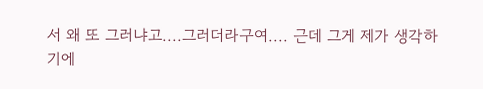서 왜 또 그러냐고....그러더라구여.... 근데 그게 제가 생각하기에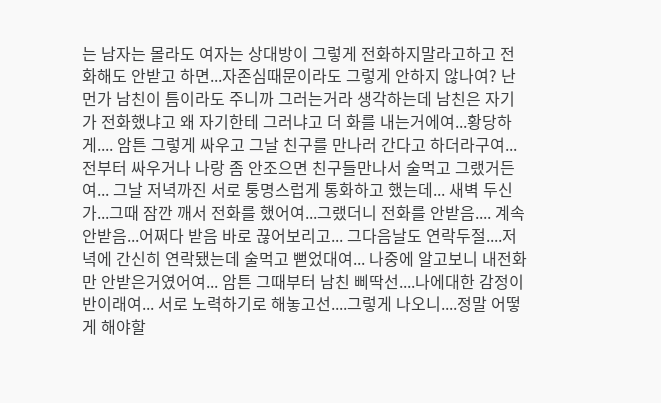는 남자는 몰라도 여자는 상대방이 그렇게 전화하지말라고하고 전화해도 안받고 하면...자존심때문이라도 그렇게 안하지 않나여? 난 먼가 남친이 틈이라도 주니까 그러는거라 생각하는데 남친은 자기가 전화했냐고 왜 자기한테 그러냐고 더 화를 내는거에여...황당하게.... 암튼 그렇게 싸우고 그날 친구를 만나러 간다고 하더라구여... 전부터 싸우거나 나랑 좀 안조으면 친구들만나서 술먹고 그랬거든여... 그날 저녁까진 서로 퉁명스럽게 통화하고 했는데... 새벽 두신가...그때 잠깐 깨서 전화를 했어여...그랬더니 전화를 안받음.... 계속 안받음...어쩌다 받음 바로 끊어보리고... 그다음날도 연락두절....저녁에 간신히 연락됐는데 술먹고 뻗었대여... 나중에 알고보니 내전화만 안받은거였어여... 암튼 그때부터 남친 삐딱선....나에대한 감정이 반이래여... 서로 노력하기로 해놓고선....그렇게 나오니....정말 어떻게 해야할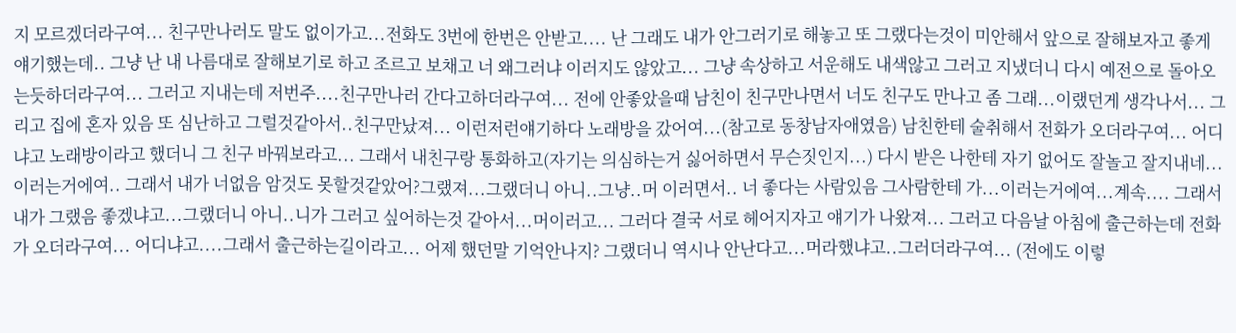지 모르겠더라구여... 친구만나러도 말도 없이가고...전화도 3번에 한번은 안받고.... 난 그래도 내가 안그러기로 해놓고 또 그랬다는것이 미안해서 앞으로 잘해보자고 좋게 얘기했는데.. 그냥 난 내 나름대로 잘해보기로 하고 조르고 보채고 너 왜그러냐 이러지도 않았고... 그냥 속상하고 서운해도 내색않고 그러고 지냈더니 다시 예전으로 돌아오는듯하더라구여... 그러고 지내는데 저번주....친구만나러 간다고하더라구여... 전에 안좋았을때 남친이 친구만나면서 너도 친구도 만나고 좀 그래...이랬던게 생각나서... 그리고 집에 혼자 있음 또 심난하고 그럴것같아서..친구만났져... 이런저런얘기하다 노래방을 갔어여...(참고로 동창남자애였음) 남친한테 술취해서 전화가 오더라구여... 어디냐고 노래방이라고 했더니 그 친구 바꿔보라고... 그래서 내친구랑 통화하고(자기는 의심하는거 싫어하면서 무슨짓인지...) 다시 받은 나한테 자기 없어도 잘놀고 잘지내네...이러는거에여.. 그래서 내가 너없음 암것도 못할것같았어?그랬져...그랬더니 아니..그냥..머 이러면서.. 너 좋다는 사람있음 그사람한테 가...이러는거에여...계속.... 그래서 내가 그랬음 좋겠냐고...그랬더니 아니..니가 그러고 싶어하는것 같아서...머이러고... 그러다 결국 서로 헤어지자고 얘기가 나왔져... 그러고 다음날 아침에 출근하는데 전화가 오더라구여... 어디냐고....그래서 출근하는길이라고... 어제 했던말 기억안나지? 그랬더니 역시나 안난다고...머라했냐고..그러더라구여... (전에도 이렇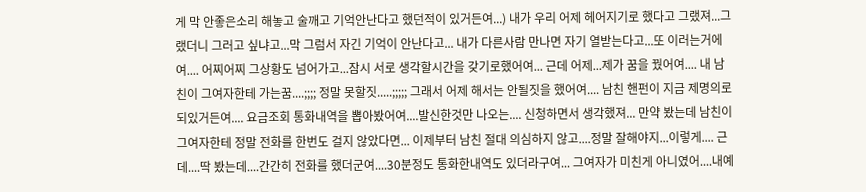게 막 안좋은소리 해놓고 술깨고 기억안난다고 했던적이 있거든여...) 내가 우리 어제 헤어지기로 했다고 그랬져...그랬더니 그러고 싶냐고...막 그럼서 자긴 기억이 안난다고... 내가 다른사람 만나면 자기 열받는다고...또 이러는거에여.... 어찌어찌 그상황도 넘어가고...잠시 서로 생각할시간을 갖기로했어여... 근데 어제...제가 꿈을 꿨어여.... 내 남친이 그여자한테 가는꿈....;;;; 정말 못할짓.....;;;;; 그래서 어제 해서는 안될짓을 했어여.... 남친 핸펀이 지금 제명의로 되있거든여.... 요금조회 통화내역을 뽑아봤어여....발신한것만 나오는.... 신청하면서 생각했져... 만약 봤는데 남친이 그여자한테 정말 전화를 한번도 걸지 않았다면... 이제부터 남친 절대 의심하지 않고....정말 잘해야지...이렇게.... 근데....딱 봤는데....간간히 전화를 했더군여....30분정도 통화한내역도 있더라구여... 그여자가 미친게 아니였어....내예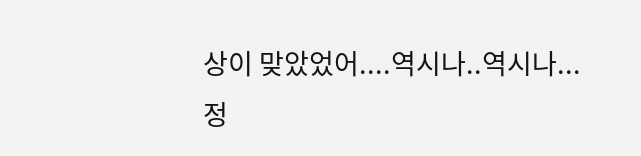상이 맞았었어....역시나..역시나... 정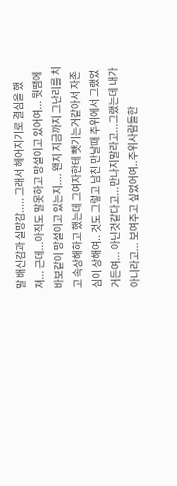말 배신감과 실망감..... 그래서 헤어지기로 결심을 했져... 근데...아직도 말못하고 망설이고 있어여... 뭣땜에 바보같이 망설이고 있는지.... 왠지 지금까지 그난리를 치고 속상해하고 했는데 그여자한테 뺏기는거같아서 자존심이 상해여.. 것도 그렇고 남친 만날때 주위에서 그랬었거든여... 아닌것같다고...만나지말라고...그랬는데 내가 아니라고... 보여주고 싶었어여..주위사람들한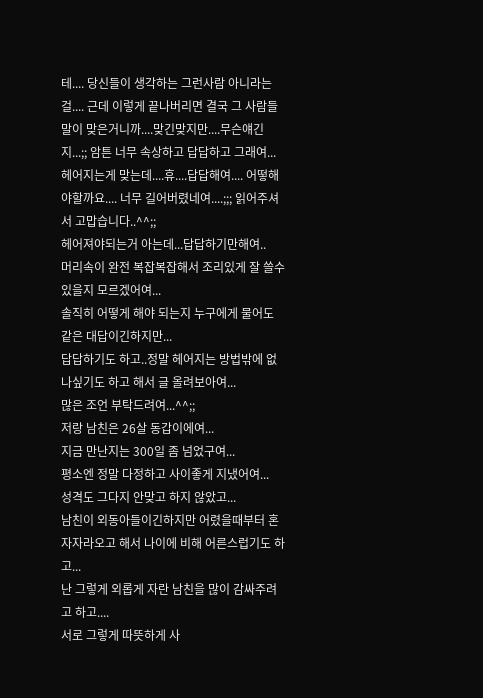테.... 당신들이 생각하는 그런사람 아니라는걸.... 근데 이렇게 끝나버리면 결국 그 사람들 말이 맞은거니까....맞긴맞지만....무슨얘긴지...;; 암튼 너무 속상하고 답답하고 그래여... 헤어지는게 맞는데....휴....답답해여.... 어떻해야할까요.... 너무 길어버렸네여....;;; 읽어주셔서 고맙습니다..^^;;
헤어져야되는거 아는데...답답하기만해여..
머리속이 완전 복잡복잡해서 조리있게 잘 쓸수있을지 모르겠어여...
솔직히 어떻게 해야 되는지 누구에게 물어도 같은 대답이긴하지만...
답답하기도 하고..정말 헤어지는 방법밖에 없나싶기도 하고 해서 글 올려보아여...
많은 조언 부탁드려여...^^;;
저랑 남친은 26살 동갑이에여...
지금 만난지는 300일 좀 넘었구여...
평소엔 정말 다정하고 사이좋게 지냈어여...
성격도 그다지 안맞고 하지 않았고...
남친이 외동아들이긴하지만 어렸을때부터 혼자자라오고 해서 나이에 비해 어른스럽기도 하고...
난 그렇게 외롭게 자란 남친을 많이 감싸주려고 하고....
서로 그렇게 따뜻하게 사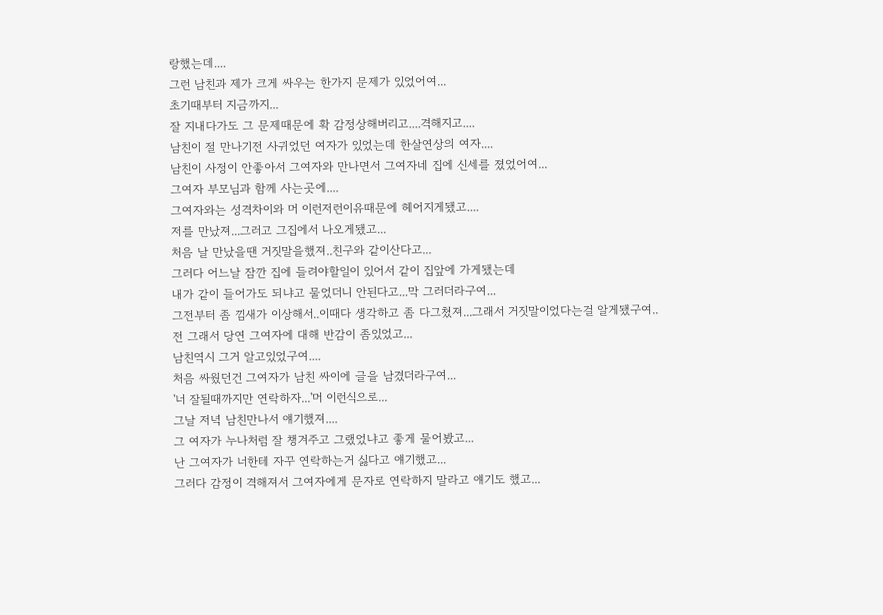랑했는데....
그런 남친과 제가 크게 싸우는 한가지 문제가 있었어여...
초기때부터 지금까지...
잘 지내다가도 그 문제때문에 확 감정상해버리고....격해지고....
남친이 절 만나기전 사귀었던 여자가 있었는데 한살연상의 여자....
남친이 사정이 안좋아서 그여자와 만나면서 그여자네 집에 신세를 졌었어여...
그여자 부모님과 함께 사는곳에....
그여자와는 성격차이와 머 이런저런이유때문에 헤어지게됐고....
저를 만났져...그러고 그집에서 나오게됐고...
처음 날 만났을땐 거짓말을했져..친구와 같이산다고...
그러다 어느날 잠깐 집에 들려야할일이 있어서 같이 집앞에 가게됐는데
내가 같이 들어가도 되냐고 물었더니 안된다고...막 그러더라구여...
그전부터 좀 낌새가 이상해서..이때다 생각하고 좀 다그쳤져...그래서 거짓말이었다는걸 알게됐구여..
전 그래서 당연 그여자에 대해 반감이 좀있었고...
남친역시 그거 알고있었구여....
처음 싸웠던건 그여자가 남친 싸이에 글을 남겼더라구여...
'너 잘될때까지만 연락하자...'머 이런식으로...
그날 저녁 남친만나서 얘기했져....
그 여자가 누나처럼 잘 챙겨주고 그랬었냐고 좋게 물어봤고...
난 그여자가 너한테 자꾸 연락하는거 싫다고 얘기했고...
그러다 감정이 격해져서 그여자에게 문자로 연락하지 말라고 얘기도 했고...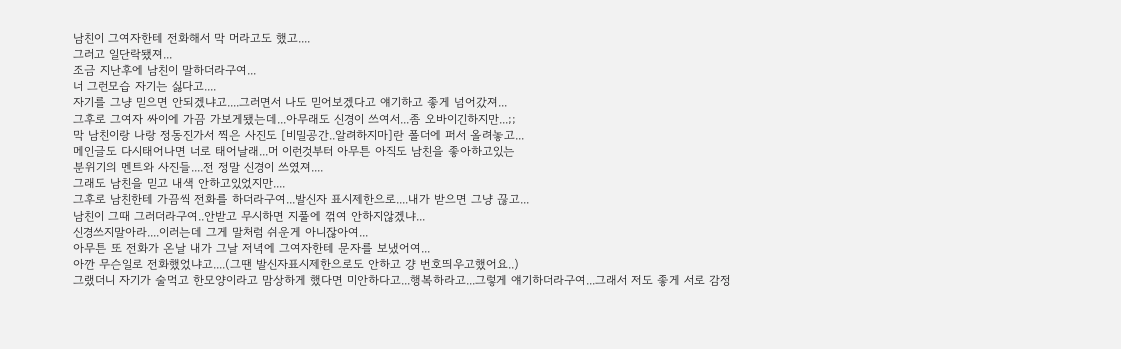남친이 그여자한테 전화해서 막 머라고도 했고....
그러고 일단락됐져...
조금 지난후에 남친이 말하더라구여...
너 그런모습 자기는 싫다고....
자기를 그냥 믿으면 안되겠냐고....그러면서 나도 믿어보겠다고 얘기하고 좋게 넘어갔져...
그후로 그여자 싸이에 가끔 가보게됐는데...아무래도 신경이 쓰여서...좀 오바이긴하지만...;;
막 남친이랑 나랑 정동진가서 찍은 사진도 [비밀공간..알려하지마]란 폴더에 퍼서 올려놓고...
메인글도 다시태어나면 너로 태어날래...머 이런것부터 아무튼 아직도 남친을 좋아하고있는
분위기의 멘트와 사진들....전 정말 신경이 쓰였져....
그래도 남친을 믿고 내색 안하고있었지만....
그후로 남친한테 가끔씩 전화를 하더라구여...발신자 표시제한으로....내가 받으면 그냥 끊고...
남친이 그때 그러더라구여..안받고 무시하면 지풀에 꺾여 안하지않겠냐...
신경쓰지말아라....이러는데 그게 말처럼 쉬운게 아니잖아여...
아무튼 또 전화가 온날 내가 그날 저녁에 그여자한테 문자를 보냈어여...
아깐 무슨일로 전화했었냐고....(그땐 발신자표시제한으로도 안하고 걍 번호띄우고했어요..)
그랬더니 자기가 술먹고 한모양이라고 맘상하게 했다면 미안하다고...행복하라고...그렇게 얘기하더라구여...그래서 저도 좋게 서로 감정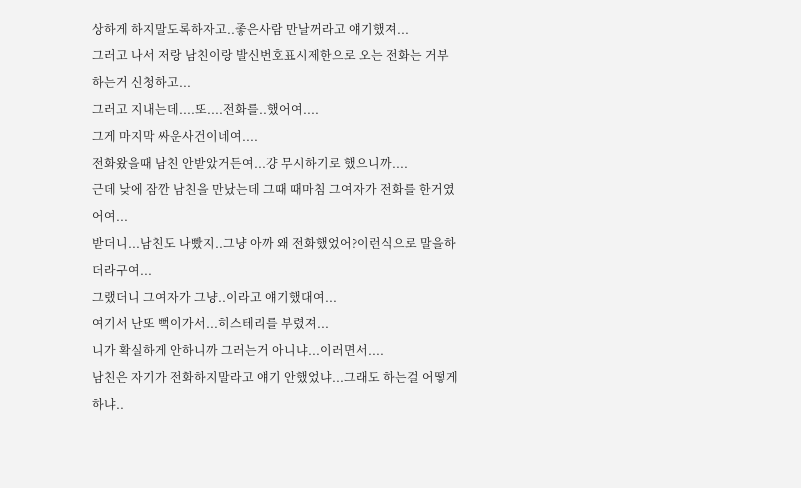상하게 하지말도록하자고..좋은사람 만날꺼라고 얘기했져...
그러고 나서 저랑 남친이랑 발신번호표시제한으로 오는 전화는 거부하는거 신청하고...
그러고 지내는데....또....전화를..했어여....
그게 마지막 싸운사건이네여....
전화왔을때 남친 안받았거든여...걍 무시하기로 했으니까....
근데 낮에 잠깐 남친을 만났는데 그때 때마침 그여자가 전화를 한거였어여...
받더니...남친도 나빴지..그냥 아까 왜 전화했었어?이런식으로 말을하더라구여...
그랬더니 그여자가 그냥..이라고 얘기했대여...
여기서 난또 뻑이가서...히스테리를 부렸져...
니가 확실하게 안하니까 그러는거 아니냐...이러면서....
남친은 자기가 전화하지말라고 얘기 안했었냐...그래도 하는걸 어떻게하냐..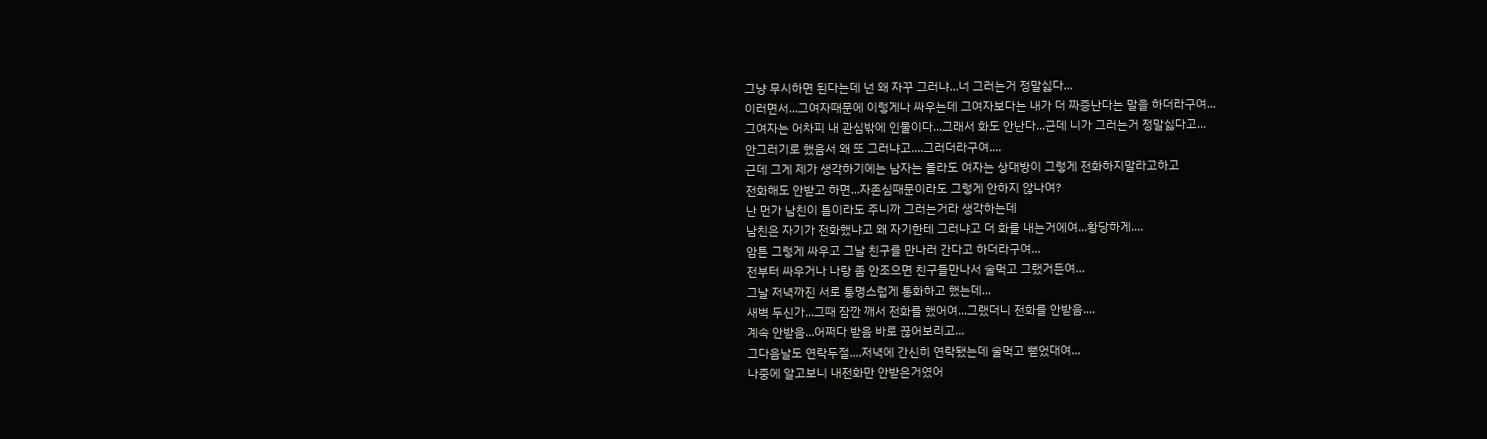그냥 무시하면 된다는데 넌 왜 자꾸 그러냐...너 그러는거 정말싫다...
이러면서...그여자때문에 이렇게나 싸우는데 그여자보다는 내가 더 짜증난다는 말을 하더라구여...
그여자는 어차피 내 관심밖에 인물이다...그래서 화도 안난다...근데 니가 그러는거 정말싫다고...
안그러기로 했음서 왜 또 그러냐고....그러더라구여....
근데 그게 제가 생각하기에는 남자는 몰라도 여자는 상대방이 그렇게 전화하지말라고하고
전화해도 안받고 하면...자존심때문이라도 그렇게 안하지 않나여?
난 먼가 남친이 틈이라도 주니까 그러는거라 생각하는데
남친은 자기가 전화했냐고 왜 자기한테 그러냐고 더 화를 내는거에여...황당하게....
암튼 그렇게 싸우고 그날 친구를 만나러 간다고 하더라구여...
전부터 싸우거나 나랑 좀 안조으면 친구들만나서 술먹고 그랬거든여...
그날 저녁까진 서로 퉁명스럽게 통화하고 했는데...
새벽 두신가...그때 잠깐 깨서 전화를 했어여...그랬더니 전화를 안받음....
계속 안받음...어쩌다 받음 바로 끊어보리고...
그다음날도 연락두절....저녁에 간신히 연락됐는데 술먹고 뻗었대여...
나중에 알고보니 내전화만 안받은거였어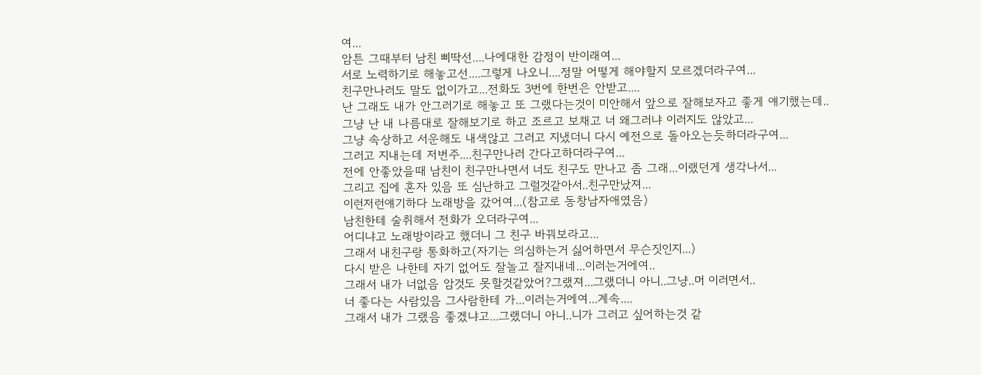여...
암튼 그때부터 남친 삐딱선....나에대한 감정이 반이래여...
서로 노력하기로 해놓고선....그렇게 나오니....정말 어떻게 해야할지 모르겠더라구여...
친구만나러도 말도 없이가고...전화도 3번에 한번은 안받고....
난 그래도 내가 안그러기로 해놓고 또 그랬다는것이 미안해서 앞으로 잘해보자고 좋게 얘기했는데..
그냥 난 내 나름대로 잘해보기로 하고 조르고 보채고 너 왜그러냐 이러지도 않았고...
그냥 속상하고 서운해도 내색않고 그러고 지냈더니 다시 예전으로 돌아오는듯하더라구여...
그러고 지내는데 저번주....친구만나러 간다고하더라구여...
전에 안좋았을때 남친이 친구만나면서 너도 친구도 만나고 좀 그래...이랬던게 생각나서...
그리고 집에 혼자 있음 또 심난하고 그럴것같아서..친구만났져...
이런저런얘기하다 노래방을 갔어여...(참고로 동창남자애였음)
남친한테 술취해서 전화가 오더라구여...
어디냐고 노래방이라고 했더니 그 친구 바꿔보라고...
그래서 내친구랑 통화하고(자기는 의심하는거 싫어하면서 무슨짓인지...)
다시 받은 나한테 자기 없어도 잘놀고 잘지내네...이러는거에여..
그래서 내가 너없음 암것도 못할것같았어?그랬져...그랬더니 아니..그냥..머 이러면서..
너 좋다는 사람있음 그사람한테 가...이러는거에여...계속....
그래서 내가 그랬음 좋겠냐고...그랬더니 아니..니가 그러고 싶어하는것 같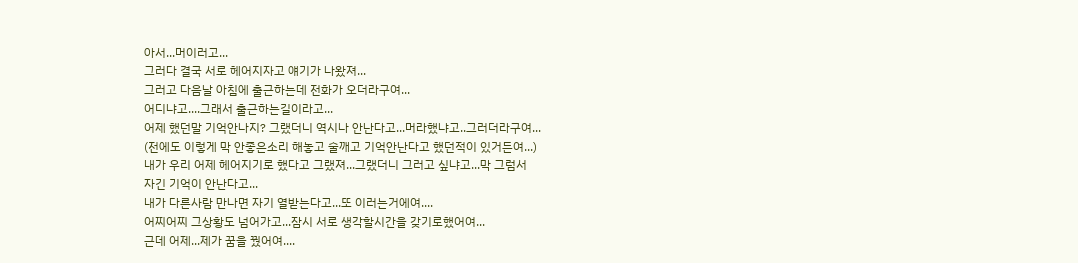아서...머이러고...
그러다 결국 서로 헤어지자고 얘기가 나왔져...
그러고 다음날 아침에 출근하는데 전화가 오더라구여...
어디냐고....그래서 출근하는길이라고...
어제 했던말 기억안나지? 그랬더니 역시나 안난다고...머라했냐고..그러더라구여...
(전에도 이렇게 막 안좋은소리 해놓고 술깨고 기억안난다고 했던적이 있거든여...)
내가 우리 어제 헤어지기로 했다고 그랬져...그랬더니 그러고 싶냐고...막 그럼서
자긴 기억이 안난다고...
내가 다른사람 만나면 자기 열받는다고...또 이러는거에여....
어찌어찌 그상황도 넘어가고...잠시 서로 생각할시간을 갖기로했어여...
근데 어제...제가 꿈을 꿨어여....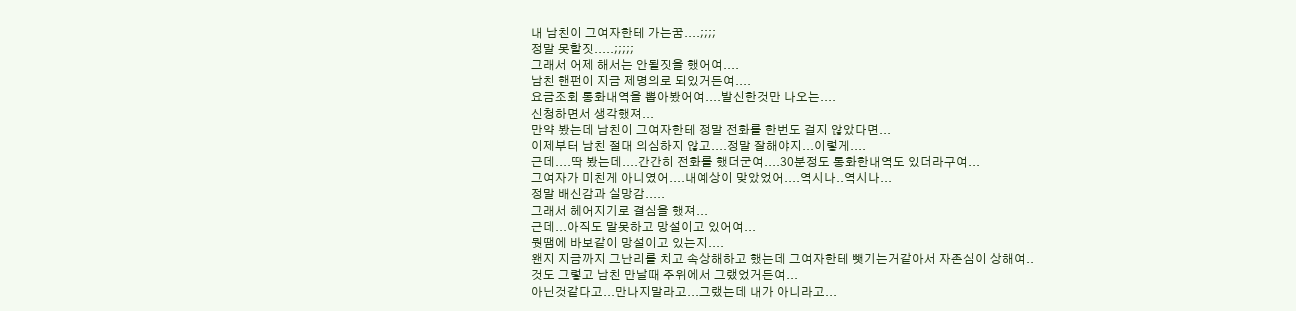내 남친이 그여자한테 가는꿈....;;;;
정말 못할짓.....;;;;;
그래서 어제 해서는 안될짓을 했어여....
남친 핸펀이 지금 제명의로 되있거든여....
요금조회 통화내역을 뽑아봤어여....발신한것만 나오는....
신청하면서 생각했져...
만약 봤는데 남친이 그여자한테 정말 전화를 한번도 걸지 않았다면...
이제부터 남친 절대 의심하지 않고....정말 잘해야지...이렇게....
근데....딱 봤는데....간간히 전화를 했더군여....30분정도 통화한내역도 있더라구여...
그여자가 미친게 아니였어....내예상이 맞았었어....역시나..역시나...
정말 배신감과 실망감.....
그래서 헤어지기로 결심을 했져...
근데...아직도 말못하고 망설이고 있어여...
뭣땜에 바보같이 망설이고 있는지....
왠지 지금까지 그난리를 치고 속상해하고 했는데 그여자한테 뺏기는거같아서 자존심이 상해여..
것도 그렇고 남친 만날때 주위에서 그랬었거든여...
아닌것같다고...만나지말라고...그랬는데 내가 아니라고...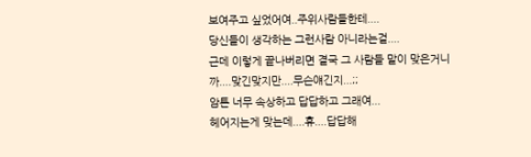보여주고 싶었어여..주위사람들한테....
당신들이 생각하는 그런사람 아니라는걸....
근데 이렇게 끝나버리면 결국 그 사람들 말이 맞은거니까....맞긴맞지만....무슨얘긴지...;;
암튼 너무 속상하고 답답하고 그래여...
헤어지는게 맞는데....휴....답답해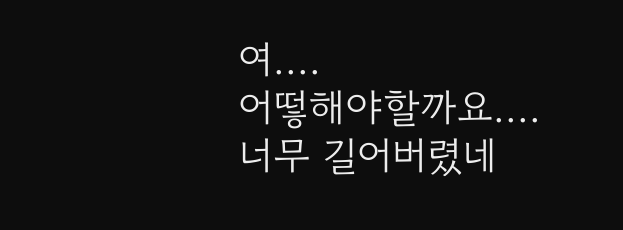여....
어떻해야할까요....
너무 길어버렸네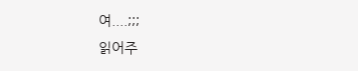여....;;;
읽어주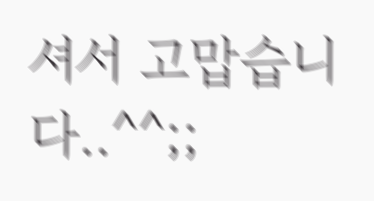셔서 고맙습니다..^^;;